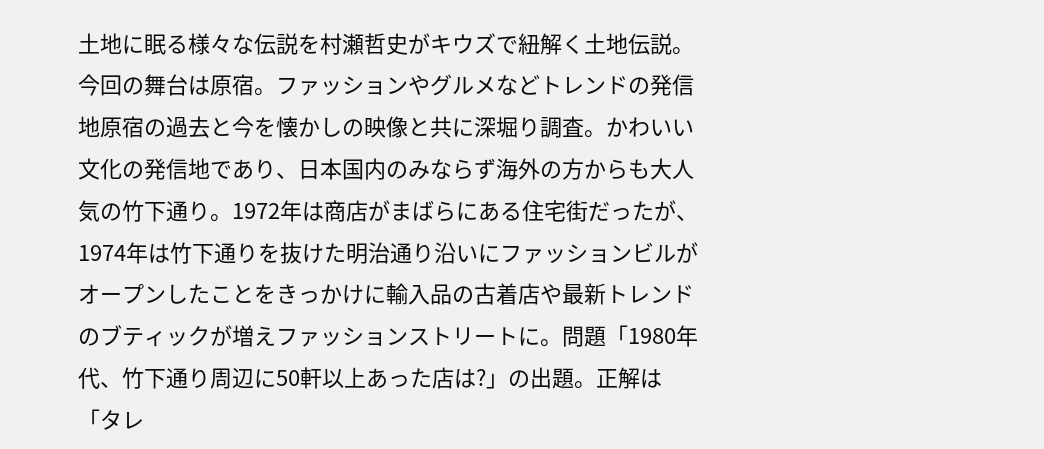土地に眠る様々な伝説を村瀬哲史がキウズで紐解く土地伝説。今回の舞台は原宿。ファッションやグルメなどトレンドの発信地原宿の過去と今を懐かしの映像と共に深堀り調査。かわいい文化の発信地であり、日本国内のみならず海外の方からも大人気の竹下通り。1972年は商店がまばらにある住宅街だったが、1974年は竹下通りを抜けた明治通り沿いにファッションビルがオープンしたことをきっかけに輸入品の古着店や最新トレンドのブティックが増えファッションストリートに。問題「1980年代、竹下通り周辺に50軒以上あった店は?」の出題。正解は「タレ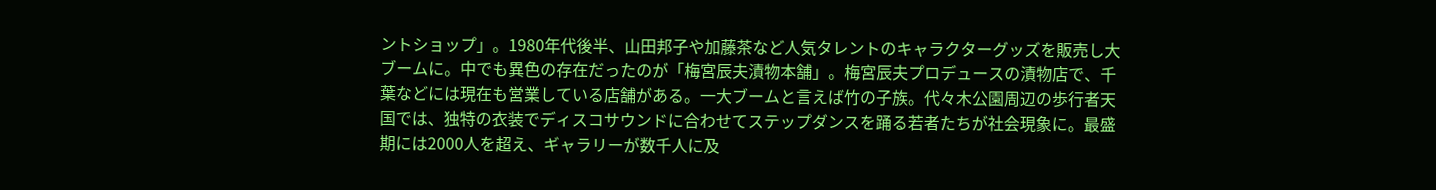ントショップ」。1980年代後半、山田邦子や加藤茶など人気タレントのキャラクターグッズを販売し大ブームに。中でも異色の存在だったのが「梅宮辰夫漬物本舗」。梅宮辰夫プロデュースの漬物店で、千葉などには現在も営業している店舗がある。一大ブームと言えば竹の子族。代々木公園周辺の歩行者天国では、独特の衣装でディスコサウンドに合わせてステップダンスを踊る若者たちが社会現象に。最盛期には2000人を超え、ギャラリーが数千人に及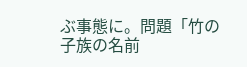ぶ事態に。問題「竹の子族の名前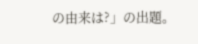の由来は?」の出題。